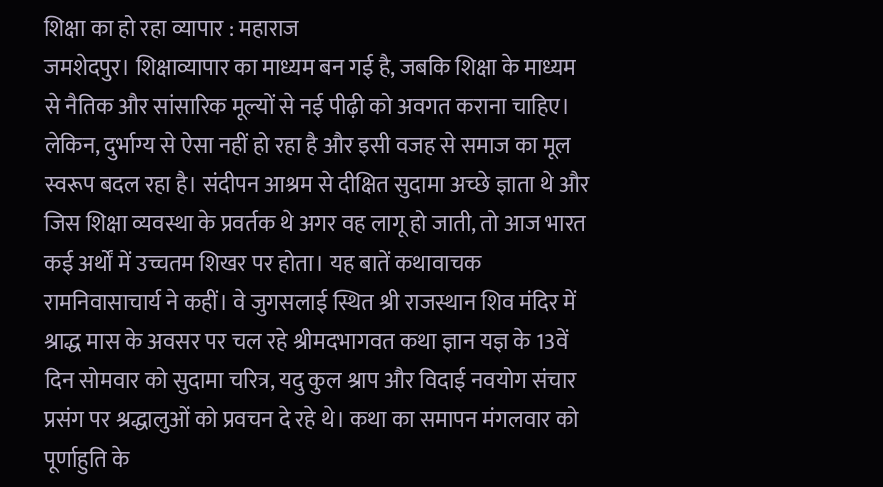शिक्षा का हो रहा व्यापार : महाराज
जमशेदपुर। शिक्षाव्यापार का माध्यम बन गई है, जबकि शिक्षा के माध्यम से नैतिक और सांसारिक मूल्यों से नई पीढ़ी को अवगत कराना चाहिए। लेकिन, दुर्भाग्य से ऐसा नहीं हो रहा है और इसी वजह से समाज का मूल स्वरूप बदल रहा है। संदीपन आश्रम से दीक्षित सुदामा अच्छे ज्ञाता थे और जिस शिक्षा व्यवस्था के प्रवर्तक थे अगर वह लागू हो जाती, तो आज भारत कई अर्थों में उच्चतम शिखर पर होता। यह बातें कथावाचक रामनिवासाचार्य ने कहीं। वे जुगसलाई स्थित श्री राजस्थान शिव मंदिर में श्राद्ध मास के अवसर पर चल रहे श्रीमदभागवत कथा ज्ञान यज्ञ के 13वें दिन सोमवार को सुदामा चरित्र, यदु कुल श्राप और विदाई नवयोग संचार प्रसंग पर श्रद्धालुओं को प्रवचन दे रहे थे। कथा का समापन मंगलवार को पूर्णाहुति के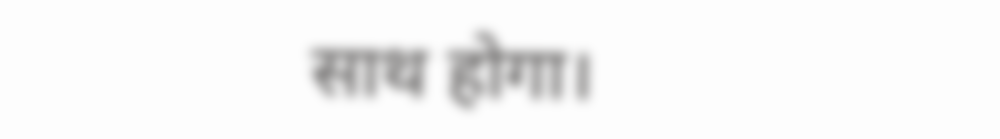साथ होगा।